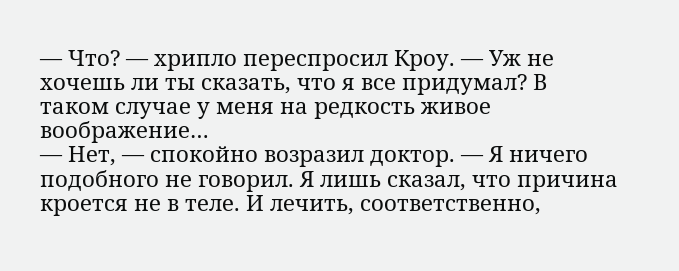— Что? — хрипло переспросил Кроу. — Уж не хочешь ли ты сказать, что я все придумал? В таком случае у меня на редкость живое воображение…
— Нет, — спокойно возразил доктор. — Я ничего подобного не говорил. Я лишь сказал, что причина кроется не в теле. И лечить, соответственно,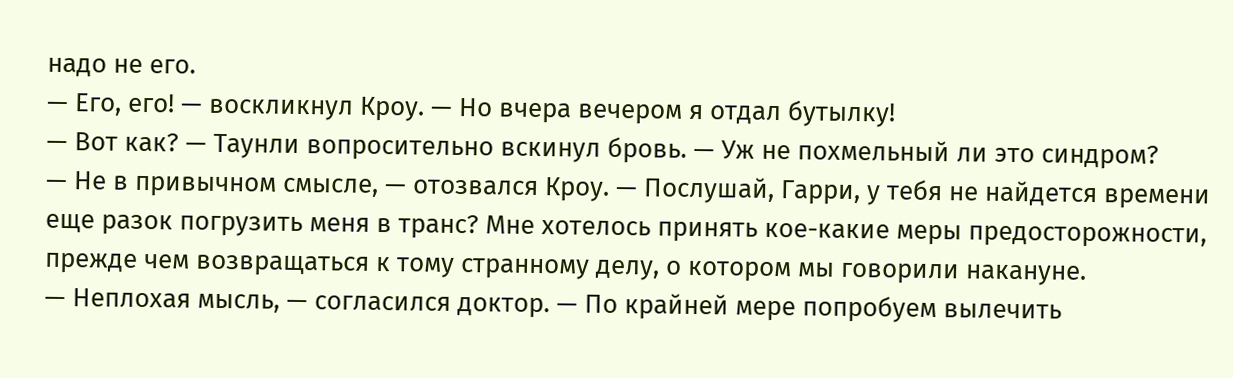надо не его.
— Его, его! — воскликнул Кроу. — Но вчера вечером я отдал бутылку!
— Вот как? — Таунли вопросительно вскинул бровь. — Уж не похмельный ли это синдром?
— Не в привычном смысле, — отозвался Кроу. — Послушай, Гарри, у тебя не найдется времени еще разок погрузить меня в транс? Мне хотелось принять кое-какие меры предосторожности, прежде чем возвращаться к тому странному делу, о котором мы говорили накануне.
— Неплохая мысль, — согласился доктор. — По крайней мере попробуем вылечить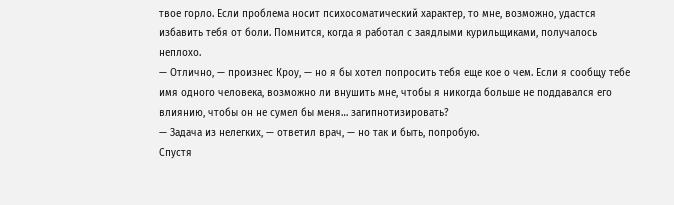твое горло. Если проблема носит психосоматический характер, то мне, возможно, удастся избавить тебя от боли. Помнится, когда я работал с заядлыми курильщиками, получалось неплохо.
— Отлично, — произнес Кроу, — но я бы хотел попросить тебя еще кое о чем. Если я сообщу тебе имя одного человека, возможно ли внушить мне, чтобы я никогда больше не поддавался его влиянию, чтобы он не сумел бы меня… загипнотизировать?
— Задача из нелегких, — ответил врач, — но так и быть, попробую.
Спустя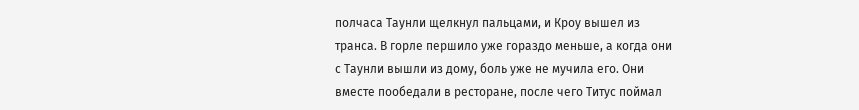полчаса Таунли щелкнул пальцами, и Кроу вышел из транса. В горле першило уже гораздо меньше, а когда они с Таунли вышли из дому, боль уже не мучила его. Они вместе пообедали в ресторане, после чего Титус поймал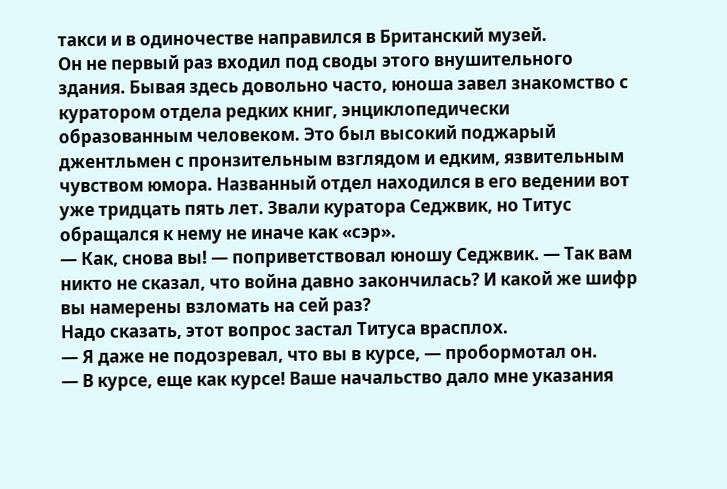такси и в одиночестве направился в Британский музей.
Он не первый раз входил под своды этого внушительного здания. Бывая здесь довольно часто, юноша завел знакомство с куратором отдела редких книг, энциклопедически образованным человеком. Это был высокий поджарый джентльмен с пронзительным взглядом и едким, язвительным чувством юмора. Названный отдел находился в его ведении вот уже тридцать пять лет. Звали куратора Седжвик, но Титус обращался к нему не иначе как «сэр».
— Как, снова вы! — поприветствовал юношу Седжвик. — Так вам никто не сказал, что война давно закончилась? И какой же шифр вы намерены взломать на сей раз?
Надо сказать, этот вопрос застал Титуса врасплох.
— Я даже не подозревал, что вы в курсе, — пробормотал он.
— В курсе, еще как курсе! Ваше начальство дало мне указания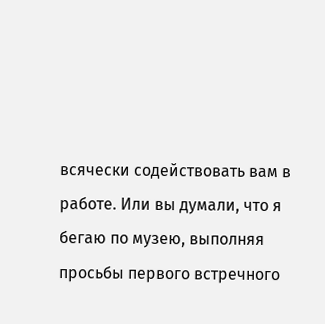всячески содействовать вам в работе. Или вы думали, что я бегаю по музею, выполняя просьбы первого встречного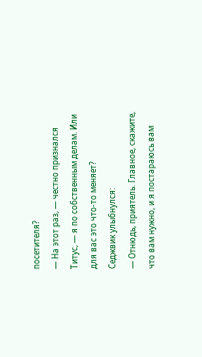посетителя?
— На этот раз, — честно признался Титус, — я по собственным делам. Или для вас это что-то меняет?
Седжвик улыбнулся:
— Отнюдь, приятель. Главное, скажите, что вам нужно, и я постараюсь вам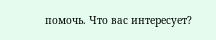помочь. Что вас интересует?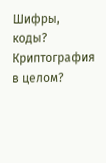Шифры, коды? Криптография в целом?